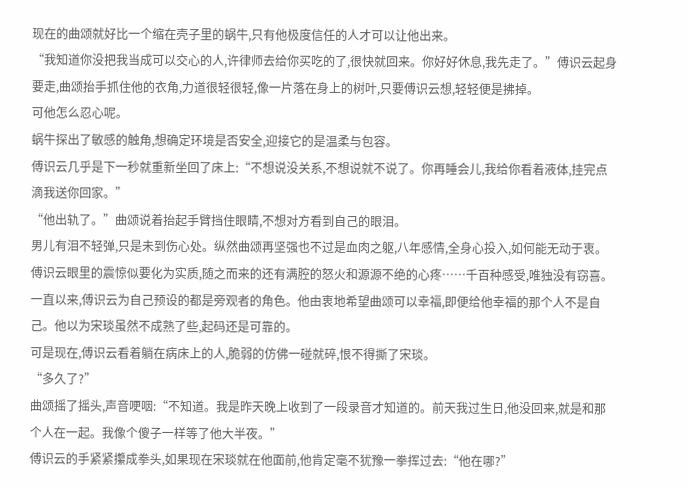现在的曲颂就好比一个缩在壳子里的蜗牛,只有他极度信任的人才可以让他出来。
“我知道你没把我当成可以交心的人,许律师去给你买吃的了,很快就回来。你好好休息,我先走了。”傅识云起身要走,曲颂抬手抓住他的衣角,力道很轻很轻,像一片落在身上的树叶,只要傅识云想,轻轻便是拂掉。
可他怎么忍心呢。
蜗牛探出了敏感的触角,想确定环境是否安全,迎接它的是温柔与包容。
傅识云几乎是下一秒就重新坐回了床上:“不想说没关系,不想说就不说了。你再睡会儿,我给你看着液体,挂完点滴我送你回家。”
“他出轨了。”曲颂说着抬起手臂挡住眼睛,不想对方看到自己的眼泪。
男儿有泪不轻弹,只是未到伤心处。纵然曲颂再坚强也不过是血肉之躯,八年感情,全身心投入,如何能无动于衷。
傅识云眼里的震惊似要化为实质,随之而来的还有满腔的怒火和源源不绝的心疼……千百种感受,唯独没有窃喜。
一直以来,傅识云为自己预设的都是旁观者的角色。他由衷地希望曲颂可以幸福,即便给他幸福的那个人不是自己。他以为宋琰虽然不成熟了些,起码还是可靠的。
可是现在,傅识云看着躺在病床上的人,脆弱的仿佛一碰就碎,恨不得撕了宋琰。
“多久了?”
曲颂摇了摇头,声音哽咽:“不知道。我是昨天晚上收到了一段录音才知道的。前天我过生日,他没回来,就是和那个人在一起。我像个傻子一样等了他大半夜。”
傅识云的手紧紧攥成拳头,如果现在宋琰就在他面前,他肯定毫不犹豫一拳挥过去:“他在哪?”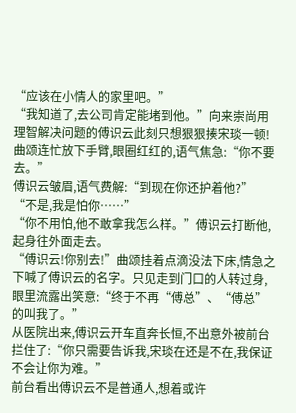“应该在小情人的家里吧。”
“我知道了,去公司肯定能堵到他。”向来崇尚用理智解决问题的傅识云此刻只想狠狠揍宋琰一顿!
曲颂连忙放下手臂,眼圈红红的,语气焦急:“你不要去。”
傅识云皱眉,语气费解:“到现在你还护着他?”
“不是,我是怕你……”
“你不用怕,他不敢拿我怎么样。”傅识云打断他,起身往外面走去。
“傅识云!你别去!”曲颂挂着点滴没法下床,情急之下喊了傅识云的名字。只见走到门口的人转过身,眼里流露出笑意:“终于不再“傅总”、“傅总”的叫我了。”
从医院出来,傅识云开车直奔长恒,不出意外被前台拦住了:“你只需要告诉我,宋琰在还是不在,我保证不会让你为难。”
前台看出傅识云不是普通人,想着或许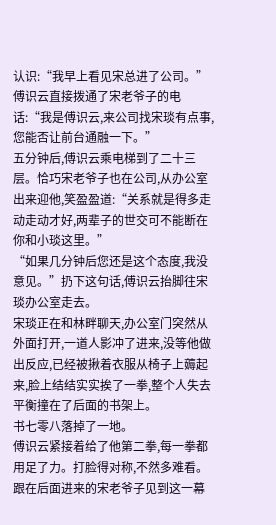认识:“我早上看见宋总进了公司。”
傅识云直接拨通了宋老爷子的电话:“我是傅识云,来公司找宋琰有点事,您能否让前台通融一下。”
五分钟后,傅识云乘电梯到了二十三层。恰巧宋老爷子也在公司,从办公室出来迎他,笑盈盈道:“关系就是得多走动走动才好,两辈子的世交可不能断在你和小琰这里。”
“如果几分钟后您还是这个态度,我没意见。”扔下这句话,傅识云抬脚往宋琰办公室走去。
宋琰正在和林畔聊天,办公室门突然从外面打开,一道人影冲了进来,没等他做出反应,已经被揪着衣服从椅子上薅起来,脸上结结实实挨了一拳,整个人失去平衡撞在了后面的书架上。
书七零八落掉了一地。
傅识云紧接着给了他第二拳,每一拳都用足了力。打脸得对称,不然多难看。
跟在后面进来的宋老爷子见到这一幕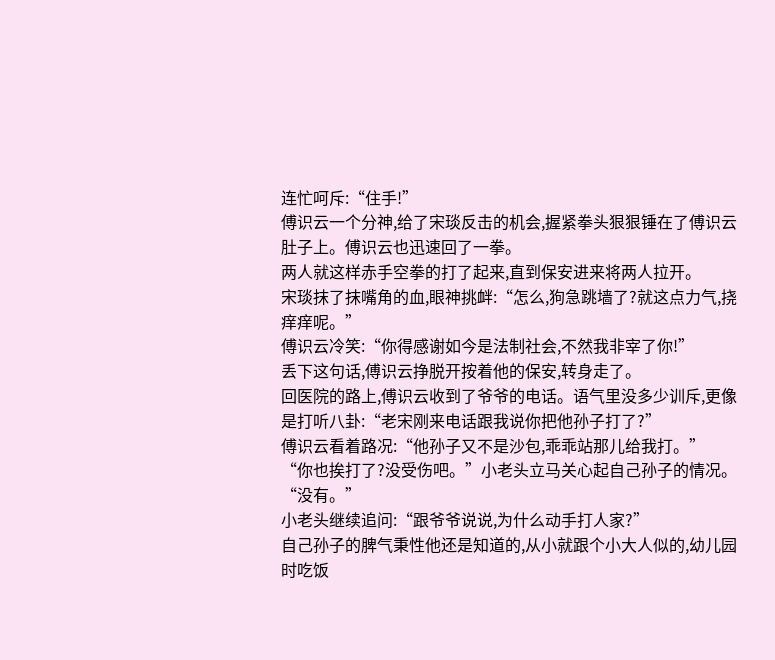连忙呵斥:“住手!”
傅识云一个分神,给了宋琰反击的机会,握紧拳头狠狠锤在了傅识云肚子上。傅识云也迅速回了一拳。
两人就这样赤手空拳的打了起来,直到保安进来将两人拉开。
宋琰抹了抹嘴角的血,眼神挑衅:“怎么,狗急跳墙了?就这点力气,挠痒痒呢。”
傅识云冷笑:“你得感谢如今是法制社会,不然我非宰了你!”
丢下这句话,傅识云挣脱开按着他的保安,转身走了。
回医院的路上,傅识云收到了爷爷的电话。语气里没多少训斥,更像是打听八卦:“老宋刚来电话跟我说你把他孙子打了?”
傅识云看着路况:“他孙子又不是沙包,乖乖站那儿给我打。”
“你也挨打了?没受伤吧。”小老头立马关心起自己孙子的情况。
“没有。”
小老头继续追问:“跟爷爷说说,为什么动手打人家?”
自己孙子的脾气秉性他还是知道的,从小就跟个小大人似的,幼儿园时吃饭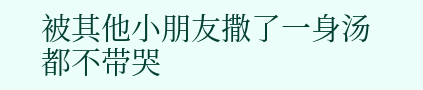被其他小朋友撒了一身汤都不带哭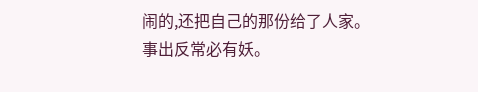闹的,还把自己的那份给了人家。
事出反常必有妖。